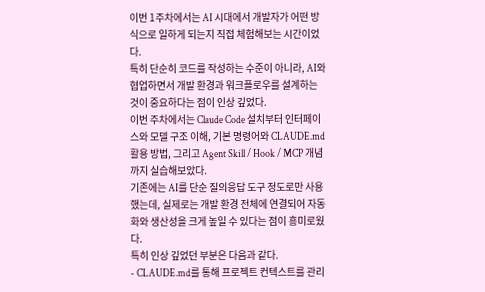이번 1주차에서는 AI 시대에서 개발자가 어떤 방식으로 일하게 되는지 직접 체험해보는 시간이었다.
특히 단순히 코드를 작성하는 수준이 아니라, AI와 협업하면서 개발 환경과 워크플로우를 설계하는 것이 중요하다는 점이 인상 깊었다.
이번 주차에서는 Claude Code 설치부터 인터페이스와 모델 구조 이해, 기본 명령어와 CLAUDE.md 활용 방법, 그리고 Agent Skill / Hook / MCP 개념까지 실습해보았다.
기존에는 AI를 단순 질의응답 도구 정도로만 사용했는데, 실제로는 개발 환경 전체에 연결되어 자동화와 생산성을 크게 높일 수 있다는 점이 흥미로웠다.
특히 인상 깊었던 부분은 다음과 같다.
- CLAUDE.md를 통해 프로젝트 컨텍스트를 관리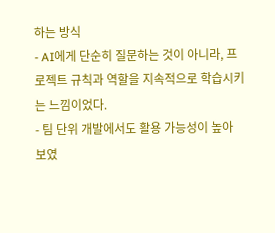하는 방식
- AI에게 단순히 질문하는 것이 아니라, 프로젝트 규칙과 역할을 지속적으로 학습시키는 느낌이었다.
- 팀 단위 개발에서도 활용 가능성이 높아 보였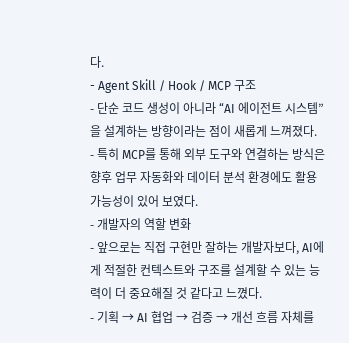다.
- Agent Skill / Hook / MCP 구조
- 단순 코드 생성이 아니라 “AI 에이전트 시스템”을 설계하는 방향이라는 점이 새롭게 느껴졌다.
- 특히 MCP를 통해 외부 도구와 연결하는 방식은 향후 업무 자동화와 데이터 분석 환경에도 활용 가능성이 있어 보였다.
- 개발자의 역할 변화
- 앞으로는 직접 구현만 잘하는 개발자보다, AI에게 적절한 컨텍스트와 구조를 설계할 수 있는 능력이 더 중요해질 것 같다고 느꼈다.
- 기획 → AI 협업 → 검증 → 개선 흐름 자체를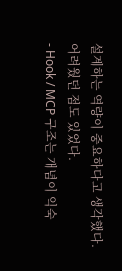설계하는 역량이 중요하다고 생각했다.
어려웠던 점도 있었다.
- Hook / MCP 구조는 개념이 익숙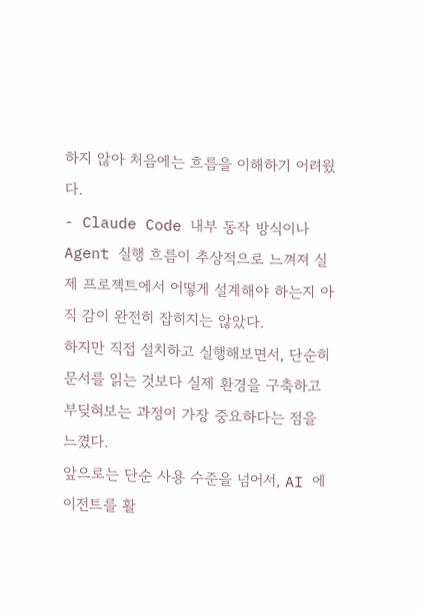하지 않아 처음에는 흐름을 이해하기 어려웠다.
- Claude Code 내부 동작 방식이나 Agent 실행 흐름이 추상적으로 느껴져 실제 프로젝트에서 어떻게 설계해야 하는지 아직 감이 완전히 잡히지는 않았다.
하지만 직접 설치하고 실행해보면서, 단순히 문서를 읽는 것보다 실제 환경을 구축하고 부딪혀보는 과정이 가장 중요하다는 점을 느꼈다.
앞으로는 단순 사용 수준을 넘어서, AI 에이전트를 활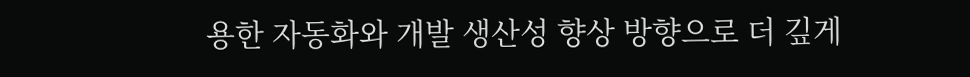용한 자동화와 개발 생산성 향상 방향으로 더 깊게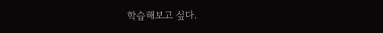학습해보고 싶다.